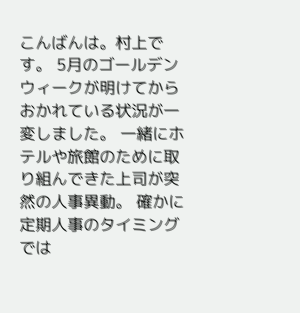こんばんは。村上です。 5月のゴールデンウィークが明けてからおかれている状況が一変しました。 一緒にホテルや旅館のために取り組んできた上司が突然の人事異動。 確かに定期人事のタイミングでは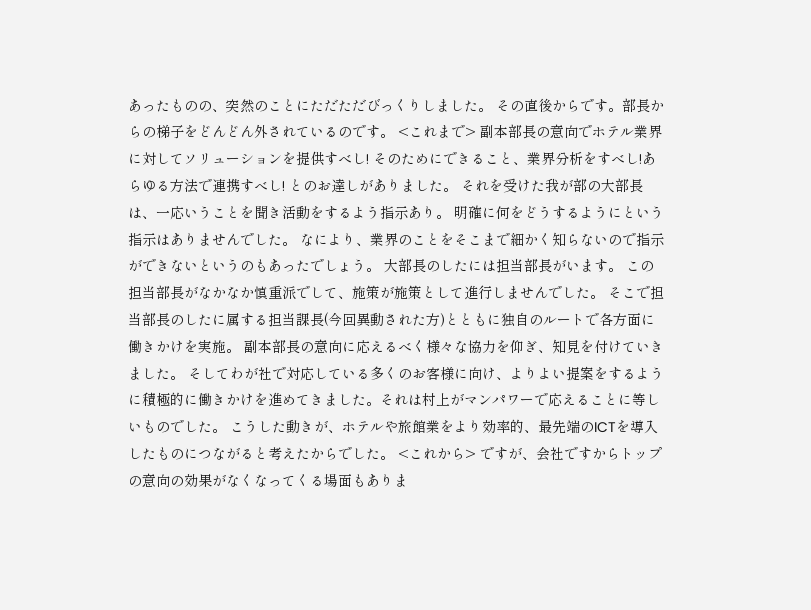あったものの、突然のことにただただびっくりしました。 その直後からです。部長からの梯子をどんどん外されているのです。 <これまで> 副本部長の意向でホテル業界に対してソリューションを提供すべし! そのためにできること、業界分析をすべし!あらゆる方法で連携すべし! とのお達しがありました。 それを受けた我が部の大部長は、一応いうことを聞き活動をするよう指示あり。 明確に何をどうするようにという指示はありませんでした。 なにより、業界のことをそこまで細かく知らないので指示ができないというのもあったでしょう。 大部長のしたには担当部長がいます。 この担当部長がなかなか慎重派でして、施策が施策として進行しませんでした。 そこで担当部長のしたに属する担当課長(今回異動された方)とともに独自のルートで各方面に働きかけを実施。 副本部長の意向に応えるべく様々な協力を仰ぎ、知見を付けていきました。 そしてわが社で対応している多くのお客様に向け、よりよい提案をするように積極的に働きかけを進めてきました。それは村上がマンパワーで応えることに等しいものでした。 こうした動きが、ホテルや旅館業をより効率的、最先端のICTを導入したものにつながると考えたからでした。 <これから> ですが、会社ですからトップの意向の効果がなくなってくる場面もありま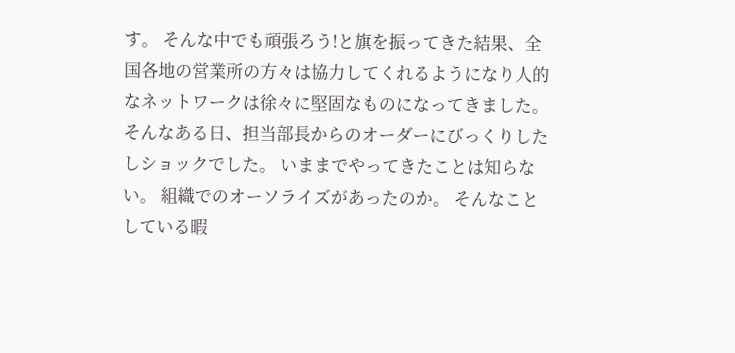す。 そんな中でも頑張ろう!と旗を振ってきた結果、全国各地の営業所の方々は協力してくれるようになり人的なネットワークは徐々に堅固なものになってきました。 そんなある日、担当部長からのオーダーにびっくりしたしショックでした。 いままでやってきたことは知らない。 組織でのオーソライズがあったのか。 そんなことしている暇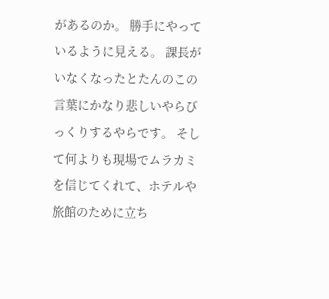があるのか。 勝手にやっているように見える。 課長がいなくなったとたんのこの言葉にかなり悲しいやらびっくりするやらです。 そして何よりも現場でムラカミを信じてくれて、ホテルや旅館のために立ち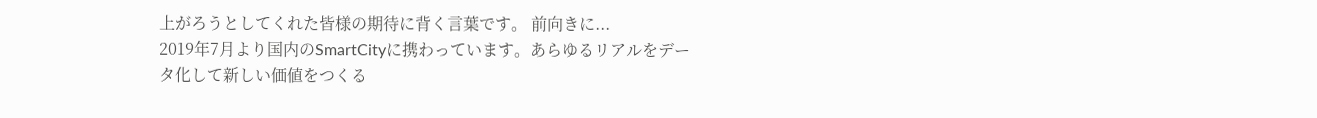上がろうとしてくれた皆様の期待に背く言葉です。 前向きに...
2019年7月より国内のSmartCityに携わっています。あらゆるリアルをデータ化して新しい価値をつくる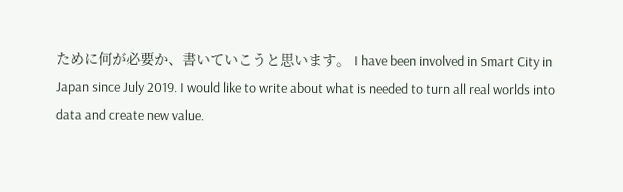ために何が必要か、書いていこうと思います。 I have been involved in Smart City in Japan since July 2019. I would like to write about what is needed to turn all real worlds into data and create new value.